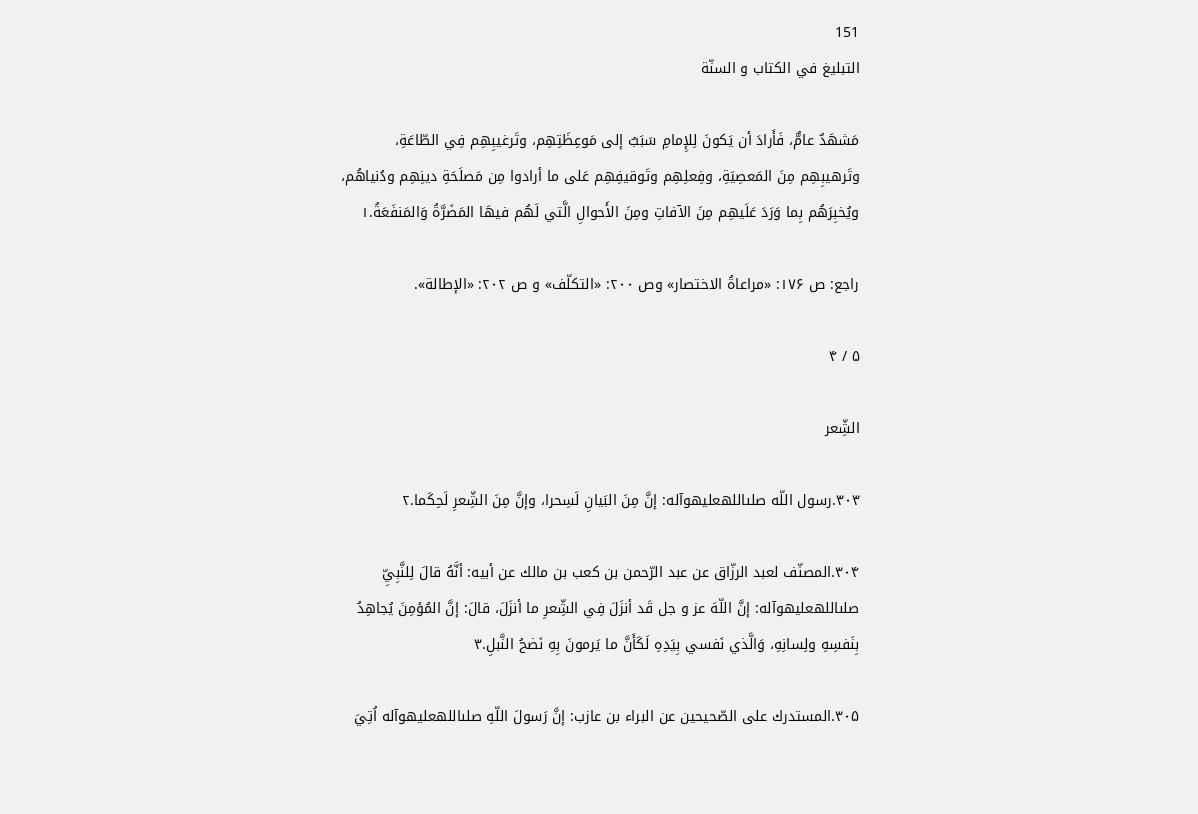151
التبليغ في الكتاب و السنّة

مَشهَدٌ عامٌّ، فَأَرادَ أن يَكونَ لِلإِمامِ سَبَبٌ إلى مَوعِظَتِهِم، وتَرغيبِهِم فِي الطّاعَةِ، وتَرهيبِهِم مِنَ المَعصِيَةِ، وفِعلِهِم وتَوقيفِهِم عَلى ما أرادوا مِن مَصلَحَةِ دينِهِم ودُنياهُم، ويُخبِرَهُم بِما وَرَدَ عَلَيهِم مِنَ الآفاتِ ومِنَ الأَحوالِ الَّتي لَهُم فيهَا المَضَرَّةُ وَالمَنفَعَةُ.۱

راجع: ص ۱۷۶: «مراعاةُ الاختصار» وص ۲۰۰: «التكلّف» و ص ۲۰۲: «الإطالة».

۵ / ۴

الشِّعر

۳۰۳.رسول اللّه صلىاللهعليهوآله: إنَّ مِنَ البَيانِ لَسِحرا، وإنَّ مِنَ الشِّعرِ لَحِكَما.۲

۳۰۴.المصنّف لعبد الرزّاق عن عبد الرّحمن بن كعب بن مالك عن أبيه: أنَّهُ قالَ لِلنَّبِيِّ صلىاللهعليهوآله: إنَّ اللّهَ عز و جل قَد أنزَلَ فِي الشِّعرِ ما أنزَلَ، قالَ: إنَّ المُؤمِنَ يُجاهِدُ بِنَفسِهِ ولِسانِهِ، وَالَّذي نَفسي بِيَدِهِ لَكَأَنَّ ما يَرمونَ بِهِ نَضحُ النَّبلِ.۳

۳۰۵.المستدرك على الصّحيحين عن البراء بن عازب: إنَّ رَسولَ اللّهِ صلىاللهعليهوآله اُتِيَ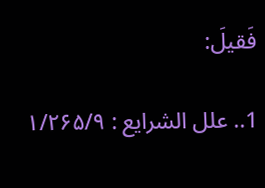فَقيلَ:

1.. علل الشرايع : ۱/۲۶۵/۹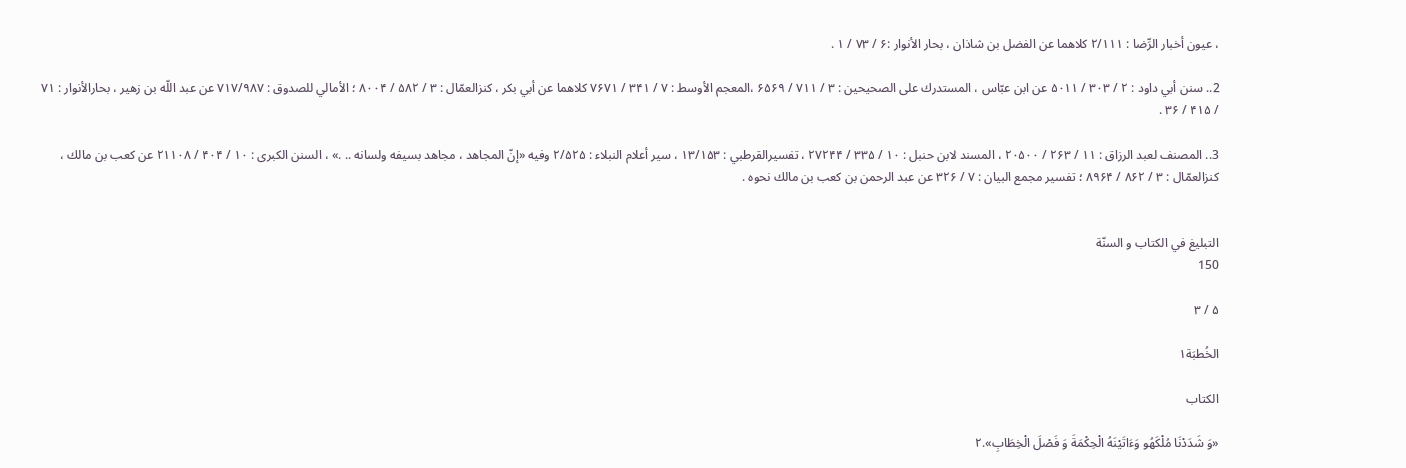، عيون أخبار الرِّضا : ۲/۱۱۱ كلاهما عن الفضل بن شاذان ، بحار الأنوار :۶ / ۷۳ / ۱ .

2.. سنن أبي داود : ۲ / ۳۰۳ / ۵۰۱۱ عن ابن عبّاس ، المستدرك على الصحيحين : ۳ / ۷۱۱ / ۶۵۶۹ ،المعجم الأوسط : ۷ / ۳۴۱ / ۷۶۷۱ كلاهما عن أبي بكر ، كنزالعمّال : ۳ / ۵۸۲ / ۸۰۰۴ ؛ الأمالي للصدوق : ۷۱۷/۹۸۷ عن عبد اللّه بن زهير ، بحارالأنوار : ۷۱ / ۴۱۵ / ۳۶ .

3.. المصنف لعبد الرزاق : ۱۱ / ۲۶۳ / ۲۰۵۰۰ ، المسند لابن حنبل : ۱۰ / ۳۳۵ / ۲۷۲۴۴ ، تفسيرالقرطبي : ۱۳/۱۵۳ ، سير أعلام النبلاء : ۲/۵۲۵ وفيه «إنّ المجاهد ، مجاهد بسيفه ولسانه .. .» ، السنن الكبرى : ۱۰ / ۴۰۴ / ۲۱۱۰۸ عن كعب بن مالك ، كنزالعمّال : ۳ / ۸۶۲ / ۸۹۶۴ ؛ تفسير مجمع البيان : ۷ / ۳۲۶ عن عبد الرحمن بن كعب بن مالك نحوه .


التبليغ في الكتاب و السنّة
150

۵ / ۳

الخُطبَة۱

الكتاب

«وَ شَدَدْنَا مُلْكَهُو وَءَاتَيْنَهُ الْحِكْمَةَ وَ فَصْلَ الْخِطَابِ».۲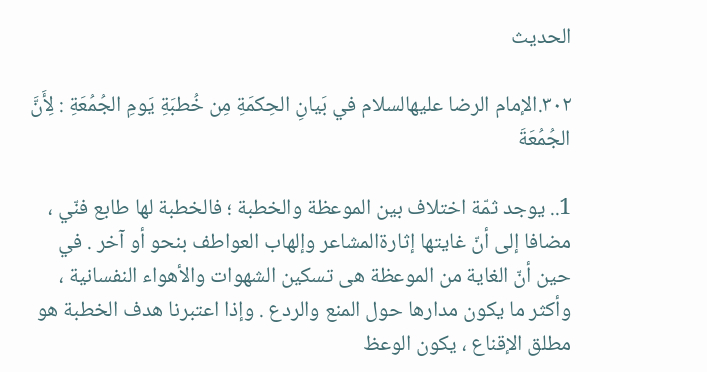الحديث

۳۰۲.الإمام الرضا عليهالسلام في بَيانِ الحِكمَةِ مِن خُطبَةِ يَومِ الجُمُعَةِ : لِأَنَّ الجُمُعَةَ

1.. يوجد ثمّة اختلاف بين الموعظة والخطبة ؛ فالخطبة لها طابع فنّي ، مضافا إلى أنّ غايتها إثارةالمشاعر وإلهاب العواطف بنحو أو آخر . في حين أنّ الغاية من الموعظة هى تسكين الشهوات والأهواء النفسانية ، وأكثر ما يكون مدارها حول المنع والردع . وإذا اعتبرنا هدف الخطبة هو مطلق الإقناع ، يكون الوعظ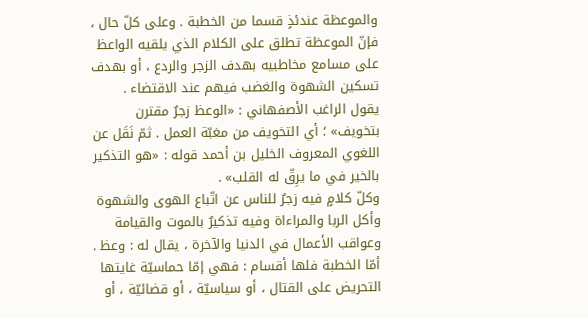والموعظة عندئذٍ قسما من الخطبة . وعلى كلّ حال ، فإنّ الموعظة تطلق على الكلام الذي يلقيه الواعظ على مسامع مخاطبيه بهدف الزجر والردع ، أو بهدف تسكين الشهوة والغضب فيهم عند الاقتضاء .
يقول الراغب الأصفهاني : «الوعظ زجرٌ مقترن بتخويف» ؛ أي التخويف من مغبّة العمل . ثمّ نَقَل عن اللغوي المعروف الخليل بن أحمد قوله : «هو التذكير بالخير في ما يرِقّ له القلب» .
وكلّ كلامٍ فيه زجرٌ للناس عن اتّباع الهوى والشهوة وأكل الربا والمراءاة وفيه تذكيرٌ بالموت والقيامة وعواقب الأعمال في الدنيا والآخرة ، يقال له : وعظ .
أمّا الخطبة فلها أقسام : فهي إمّا حماسيّة غايتها التحريض على القتال ، أو سياسيّة ، أو قضائيّة ، أو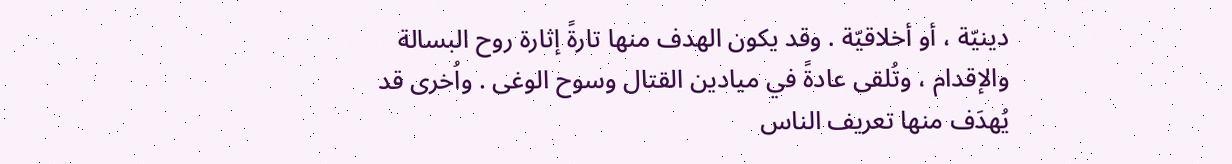دينيّة ، أو أخلاقيّة . وقد يكون الهدف منها تارةً إثارة روح البسالة والإقدام ، وتُلقى عادةً في ميادين القتال وسوح الوغى . واُخرى قد يُهدَف منها تعريف الناس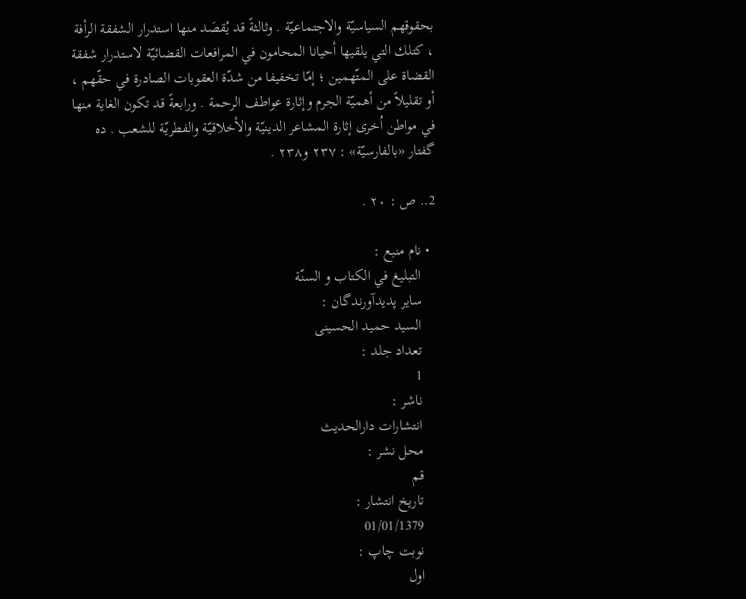بحقوقهم السياسيّة والاجتماعيّة . وثالثةً قد يُقصَد منها استدرار الشفقة الرأفة ، كتلك التي يلقيها أحيانا المحامون في المرافعات القضائيّة لاستدرار شفقة القضاة على المتّهمين ؛ إمّا تخفيفا من شدّة العقوبات الصادرة في حقّهم ، أو تقليلاً من أهميّة الجرم وإثارة عواطف الرحمة . ورابعةً قد تكون الغاية منها في مواطن اُخرى إثارة المشاعر الدينيّة والأخلاقيّة والفطريّة للشعب . ده گفتار «بالفارسيّة» : ۲۳۷ و۲۳۸ .

2.. ص : ۲۰ .

  • نام منبع :
    التبليغ في الكتاب و السنّة
    سایر پدیدآورندگان :
    السید حمید الحسینی
    تعداد جلد :
    1
    ناشر :
    انتشارات دارالحدیث
    محل نشر :
    قم
    تاریخ انتشار :
    01/01/1379
    نوبت چاپ :
    اول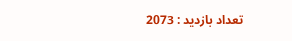تعداد بازدید : 2073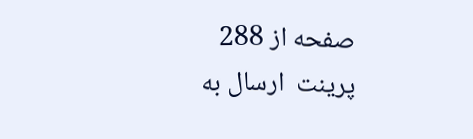صفحه از 288
پرینت  ارسال به